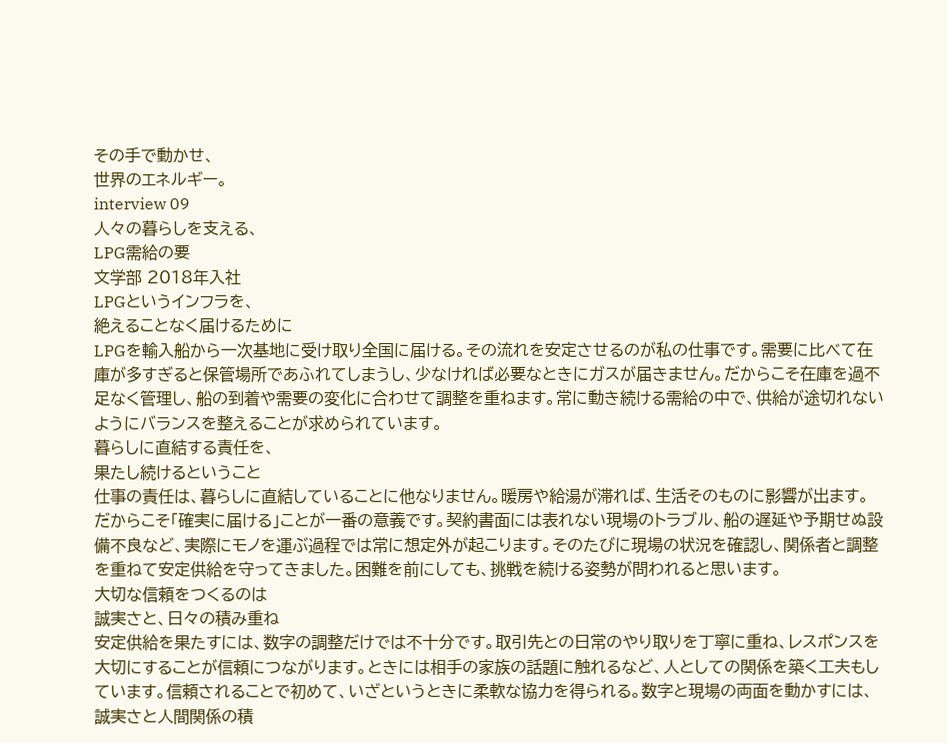その手で動かせ、
世界のエネルギー。
interview 09
人々の暮らしを支える、
LPG需給の要
文学部 2018年入社
LPGというインフラを、
絶えることなく届けるために
LPGを輸入船から一次基地に受け取り全国に届ける。その流れを安定させるのが私の仕事です。需要に比べて在庫が多すぎると保管場所であふれてしまうし、少なければ必要なときにガスが届きません。だからこそ在庫を過不足なく管理し、船の到着や需要の変化に合わせて調整を重ねます。常に動き続ける需給の中で、供給が途切れないようにバランスを整えることが求められています。
暮らしに直結する責任を、
果たし続けるということ
仕事の責任は、暮らしに直結していることに他なりません。暖房や給湯が滞れば、生活そのものに影響が出ます。だからこそ「確実に届ける」ことが一番の意義です。契約書面には表れない現場のトラブル、船の遅延や予期せぬ設備不良など、実際にモノを運ぶ過程では常に想定外が起こります。そのたびに現場の状況を確認し、関係者と調整を重ねて安定供給を守ってきました。困難を前にしても、挑戦を続ける姿勢が問われると思います。
大切な信頼をつくるのは
誠実さと、日々の積み重ね
安定供給を果たすには、数字の調整だけでは不十分です。取引先との日常のやり取りを丁寧に重ね、レスポンスを大切にすることが信頼につながります。ときには相手の家族の話題に触れるなど、人としての関係を築く工夫もしています。信頼されることで初めて、いざというときに柔軟な協力を得られる。数字と現場の両面を動かすには、誠実さと人間関係の積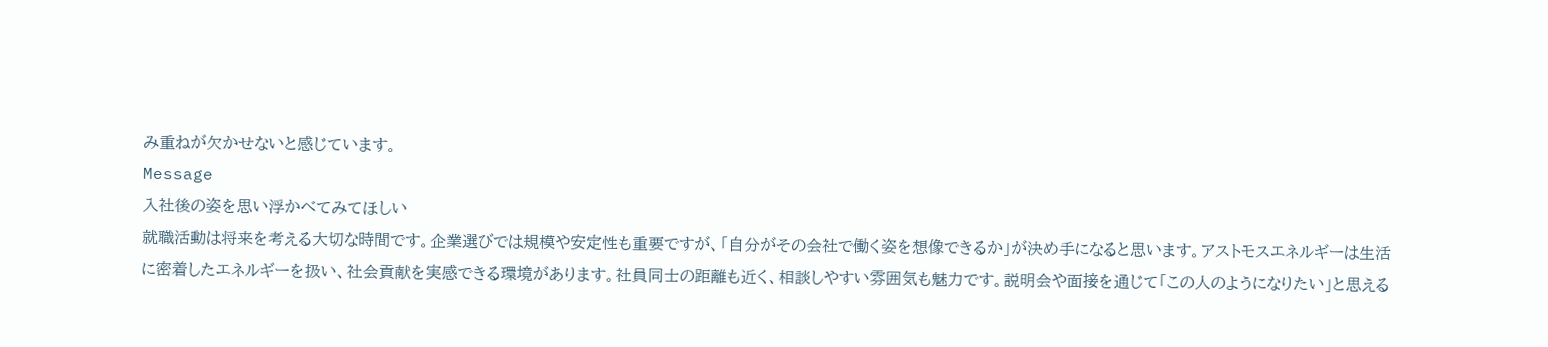み重ねが欠かせないと感じています。
Message
入社後の姿を思い浮かべてみてほしい
就職活動は将来を考える大切な時間です。企業選びでは規模や安定性も重要ですが、「自分がその会社で働く姿を想像できるか」が決め手になると思います。アストモスエネルギーは生活に密着したエネルギーを扱い、社会貢献を実感できる環境があります。社員同士の距離も近く、相談しやすい雰囲気も魅力です。説明会や面接を通じて「この人のようになりたい」と思える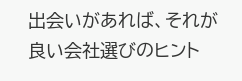出会いがあれば、それが良い会社選びのヒント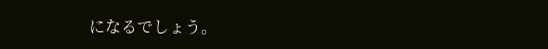になるでしょう。